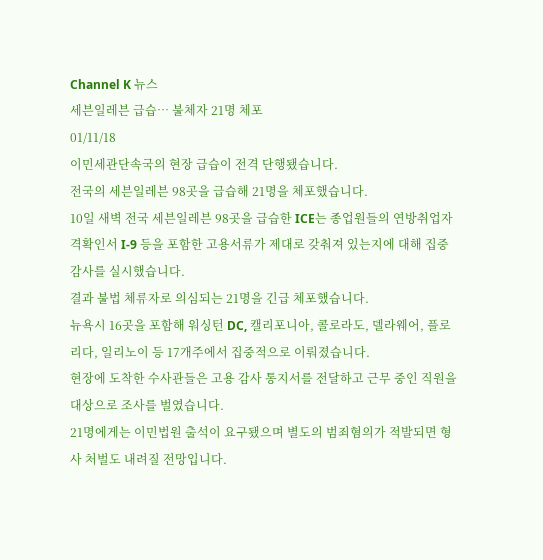Channel K 뉴스
세븐일레븐 급습… 불체자 21명 체포
01/11/18
이민세관단속국의 현장 급습이 전격 단행됐습니다.
전국의 세븐일레븐 98곳을 급습해 21명을 체포했습니다.
10일 새벽 전국 세븐일레븐 98곳을 급습한 ICE는 종업원들의 연방취업자격확인서 I-9 등을 포함한 고용서류가 제대로 갖춰져 있는지에 대해 집중 감사를 실시했습니다.
결과 불법 체류자로 의심되는 21명을 긴급 체포했습니다.
뉴욕시 16곳을 포함해 워싱턴 DC, 캘리포니아, 콜로라도, 델라웨어, 플로리다, 일리노이 등 17개주에서 집중적으로 이뤄졌습니다.
현장에 도착한 수사관들은 고용 감사 통지서를 전달하고 근무 중인 직원을 대상으로 조사를 벌였습니다.
21명에게는 이민법원 출석이 요구됐으며 별도의 범죄혐의가 적발되면 형사 처벌도 내려질 전망입니다.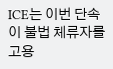ICE는 이번 단속이 불법 체류자를 고용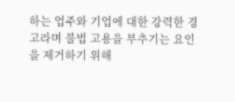하는 업주와 기업에 대한 강력한 경고라며 불법 고용을 부추기는 요인을 제거하기 위해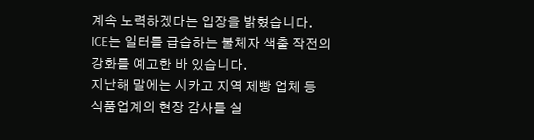계속 노력하겠다는 입장을 밝혔습니다.
ICE는 일터를 급습하는 불체자 색출 작전의 강화를 예고한 바 있습니다.
지난해 말에는 시카고 지역 제빵 업체 등 식품업계의 현장 감사를 실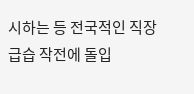시하는 등 전국적인 직장 급습 작전에 돌입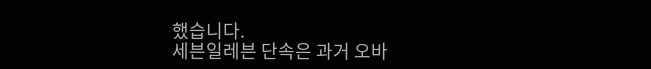했습니다.
세븐일레븐 단속은 과거 오바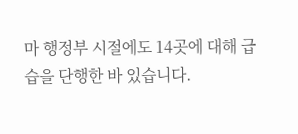마 행정부 시절에도 14곳에 대해 급습을 단행한 바 있습니다.